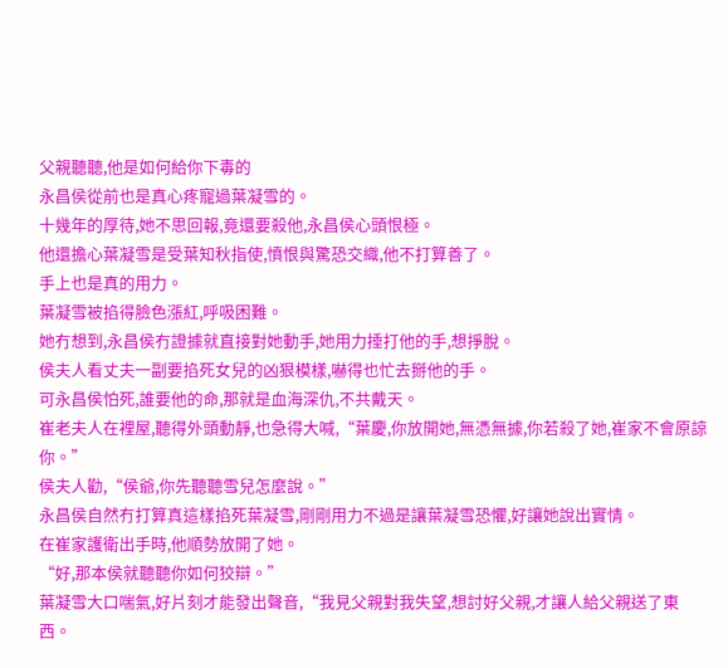父親聽聽,他是如何給你下毒的
永昌侯從前也是真心疼寵過葉凝雪的。
十幾年的厚待,她不思回報,竟還要殺他,永昌侯心頭恨極。
他還擔心葉凝雪是受葉知秋指使,憤恨與驚恐交織,他不打算善了。
手上也是真的用力。
葉凝雪被掐得臉色漲紅,呼吸困難。
她冇想到,永昌侯冇證據就直接對她動手,她用力捶打他的手,想掙脫。
侯夫人看丈夫一副要掐死女兒的凶狠模樣,嚇得也忙去掰他的手。
可永昌侯怕死,誰要他的命,那就是血海深仇,不共戴天。
崔老夫人在裡屋,聽得外頭動靜,也急得大喊,“葉慶,你放開她,無憑無據,你若殺了她,崔家不會原諒你。”
侯夫人勸,“侯爺,你先聽聽雪兒怎麼說。”
永昌侯自然冇打算真這樣掐死葉凝雪,剛剛用力不過是讓葉凝雪恐懼,好讓她說出實情。
在崔家護衛出手時,他順勢放開了她。
“好,那本侯就聽聽你如何狡辯。”
葉凝雪大口喘氣,好片刻才能發出聲音,“我見父親對我失望,想討好父親,才讓人給父親送了東西。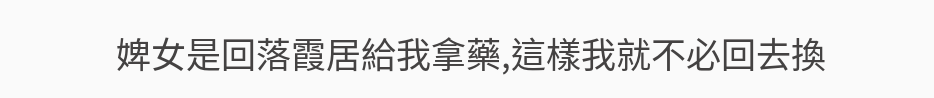婢女是回落霞居給我拿藥,這樣我就不必回去換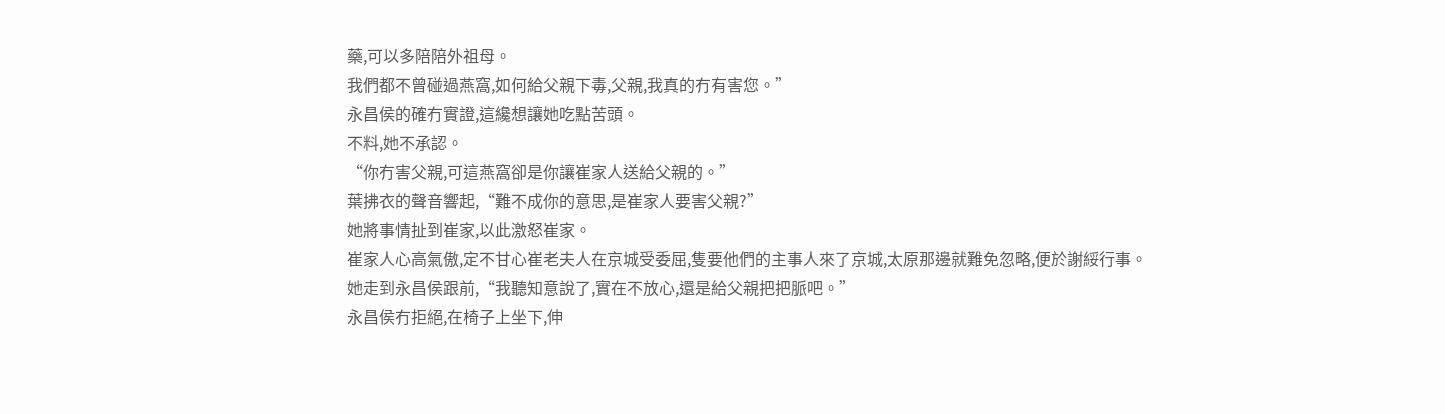藥,可以多陪陪外祖母。
我們都不曾碰過燕窩,如何給父親下毒,父親,我真的冇有害您。”
永昌侯的確冇實證,這纔想讓她吃點苦頭。
不料,她不承認。
“你冇害父親,可這燕窩卻是你讓崔家人送給父親的。”
葉拂衣的聲音響起,“難不成你的意思,是崔家人要害父親?”
她將事情扯到崔家,以此激怒崔家。
崔家人心高氣傲,定不甘心崔老夫人在京城受委屈,隻要他們的主事人來了京城,太原那邊就難免忽略,便於謝綏行事。
她走到永昌侯跟前,“我聽知意說了,實在不放心,還是給父親把把脈吧。”
永昌侯冇拒絕,在椅子上坐下,伸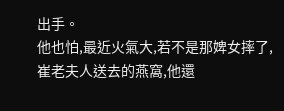出手。
他也怕,最近火氣大,若不是那婢女摔了,崔老夫人送去的燕窩,他還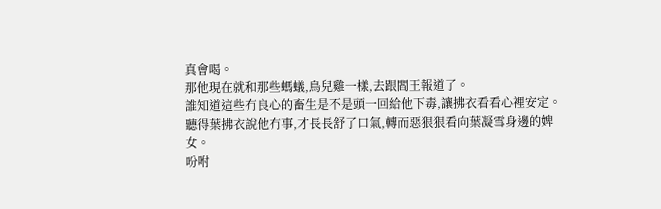真會喝。
那他現在就和那些螞蟻,鳥兒雞一樣,去跟閻王報道了。
誰知道這些冇良心的畜生是不是頭一回給他下毒,讓拂衣看看心裡安定。
聽得葉拂衣說他冇事,才長長舒了口氣,轉而惡狠狠看向葉凝雪身邊的婢女。
吩咐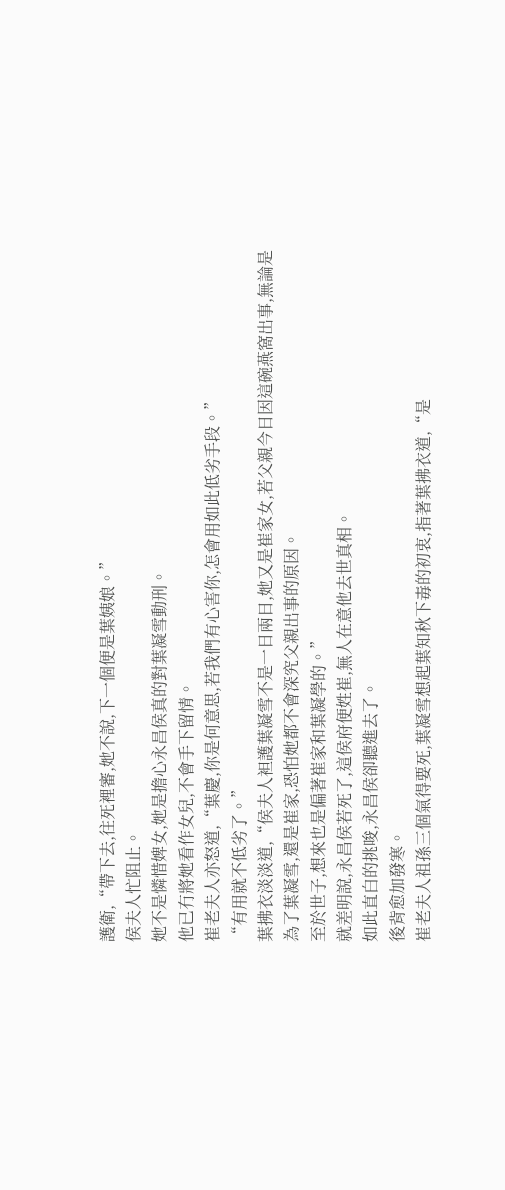護衛,“帶下去,往死裡審,她不說,下一個便是葉姨娘。”
侯夫人忙阻止。
她不是憐惜婢女,她是擔心永昌侯真的對葉凝雪動刑。
他已冇將她看作女兒,不會手下留情。
崔老夫人亦怒道,“葉慶,你是何意思,若我們有心害你,怎會用如此低劣手段。”
“有用就不低劣了。”
葉拂衣淡淡道,“侯夫人袒護葉凝雪不是一日兩日,她又是崔家女,若父親今日因這碗燕窩出事,無論是為了葉凝雪,還是崔家,恐怕她都不會深究父親出事的原因。
至於世子,想來也是偏著崔家和葉凝學的。”
就差明說,永昌侯若死了,這侯府便姓崔,無人在意他去世真相。
如此直白的挑唆,永昌侯卻聽進去了。
後背愈加發寒。
崔老夫人祖孫三個氣得要死,葉凝雪想起葉知秋下毒的初衷,指著葉拂衣道,“是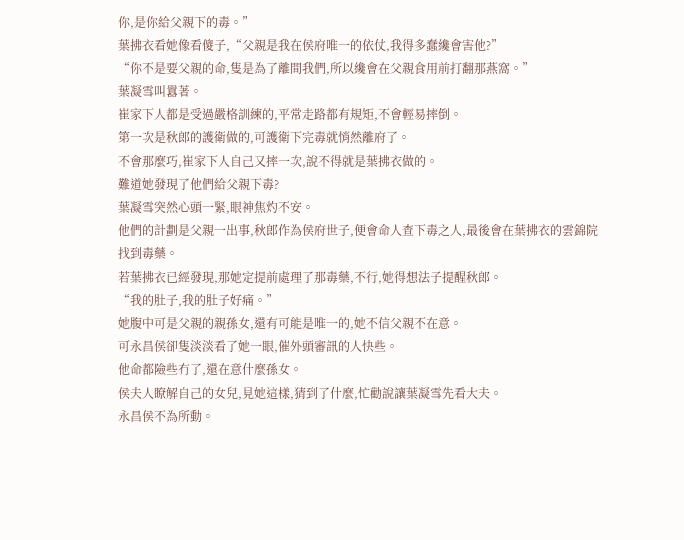你,是你給父親下的毒。”
葉拂衣看她像看傻子,“父親是我在侯府唯一的依仗,我得多蠢纔會害他?”
“你不是要父親的命,隻是為了離間我們,所以纔會在父親食用前打翻那燕窩。”
葉凝雪叫囂著。
崔家下人都是受過嚴格訓練的,平常走路都有規矩,不會輕易摔倒。
第一次是秋郎的護衛做的,可護衛下完毒就悄然離府了。
不會那麼巧,崔家下人自己又摔一次,說不得就是葉拂衣做的。
難道她發現了他們給父親下毒?
葉凝雪突然心頭一緊,眼神焦灼不安。
他們的計劃是父親一出事,秋郎作為侯府世子,便會命人查下毒之人,最後會在葉拂衣的雲錦院找到毒藥。
若葉拂衣已經發現,那她定提前處理了那毒藥,不行,她得想法子提醒秋郎。
“我的肚子,我的肚子好痛。”
她腹中可是父親的親孫女,還有可能是唯一的,她不信父親不在意。
可永昌侯卻隻淡淡看了她一眼,催外頭審訊的人快些。
他命都險些冇了,還在意什麼孫女。
侯夫人瞭解自己的女兒,見她這樣,猜到了什麼,忙勸說讓葉凝雪先看大夫。
永昌侯不為所動。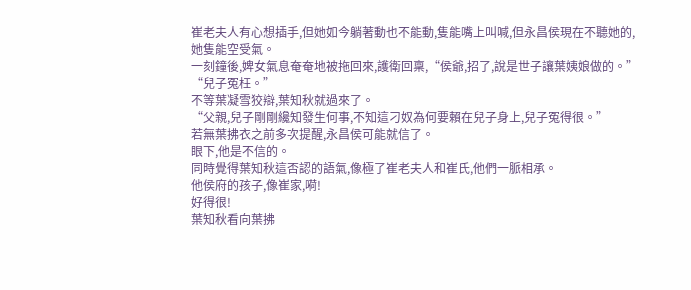崔老夫人有心想插手,但她如今躺著動也不能動,隻能嘴上叫喊,但永昌侯現在不聽她的,她隻能空受氣。
一刻鐘後,婢女氣息奄奄地被拖回來,護衛回稟,“侯爺,招了,說是世子讓葉姨娘做的。”
“兒子冤枉。”
不等葉凝雪狡辯,葉知秋就過來了。
“父親,兒子剛剛纔知發生何事,不知這刁奴為何要賴在兒子身上,兒子冤得很。”
若無葉拂衣之前多次提醒,永昌侯可能就信了。
眼下,他是不信的。
同時覺得葉知秋這否認的語氣,像極了崔老夫人和崔氏,他們一脈相承。
他侯府的孩子,像崔家,嗬!
好得很!
葉知秋看向葉拂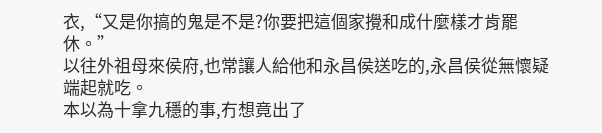衣,“又是你搞的鬼是不是?你要把這個家攪和成什麼樣才肯罷休。”
以往外祖母來侯府,也常讓人給他和永昌侯送吃的,永昌侯從無懷疑端起就吃。
本以為十拿九穩的事,冇想竟出了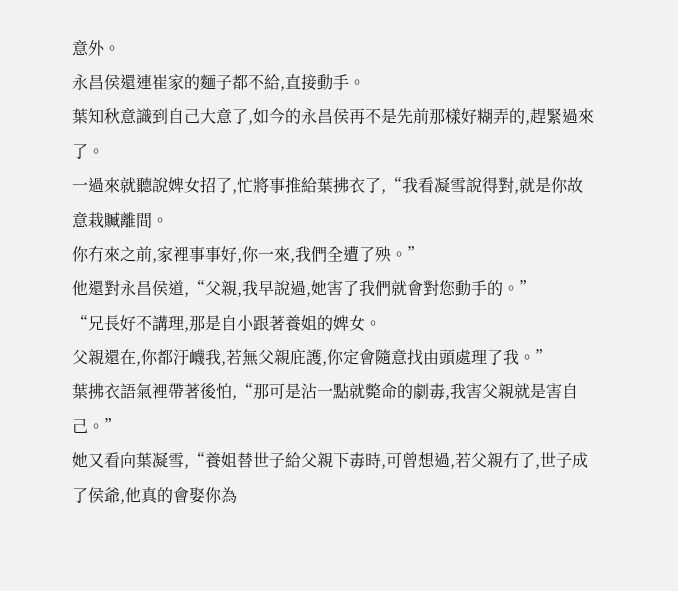意外。
永昌侯還連崔家的麵子都不給,直接動手。
葉知秋意識到自己大意了,如今的永昌侯再不是先前那樣好糊弄的,趕緊過來了。
一過來就聽說婢女招了,忙將事推給葉拂衣了,“我看凝雪說得對,就是你故意栽贓離間。
你冇來之前,家裡事事好,你一來,我們全遭了殃。”
他還對永昌侯道,“父親,我早說過,她害了我們就會對您動手的。”
“兄長好不講理,那是自小跟著養姐的婢女。
父親還在,你都汙衊我,若無父親庇護,你定會隨意找由頭處理了我。”
葉拂衣語氣裡帶著後怕,“那可是沾一點就斃命的劇毒,我害父親就是害自己。”
她又看向葉凝雪,“養姐替世子給父親下毒時,可曾想過,若父親冇了,世子成了侯爺,他真的會娶你為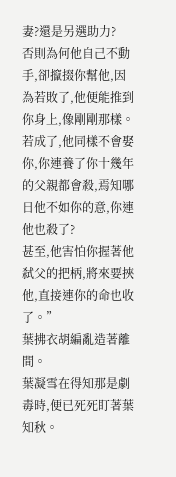妻?還是另選助力?
否則為何他自己不動手,卻攛掇你幫他,因為若敗了,他便能推到你身上,像剛剛那樣。
若成了,他同樣不會娶你,你連養了你十幾年的父親都會殺,焉知哪日他不如你的意,你連他也殺了?
甚至,他害怕你握著他弑父的把柄,將來要挾他,直接連你的命也收了。”
葉拂衣胡編亂造著離間。
葉凝雪在得知那是劇毒時,便已死死盯著葉知秋。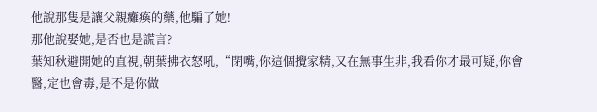他說那隻是讓父親癱瘓的藥,他騙了她!
那他說娶她,是否也是謊言?
葉知秋避開她的直視,朝葉拂衣怒吼,“閉嘴,你這個攪家精,又在無事生非,我看你才最可疑,你會醫,定也會毒,是不是你做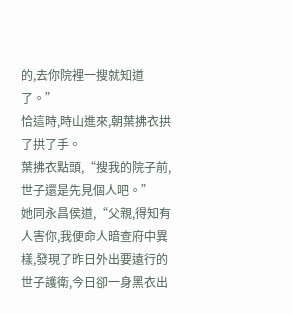的,去你院裡一搜就知道了。”
恰這時,時山進來,朝葉拂衣拱了拱了手。
葉拂衣點頭,“搜我的院子前,世子還是先見個人吧。”
她同永昌侯道,“父親,得知有人害你,我便命人暗查府中異樣,發現了昨日外出要遠行的世子護衛,今日卻一身黑衣出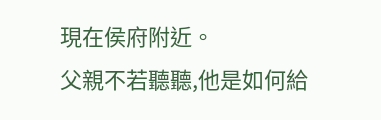現在侯府附近。
父親不若聽聽,他是如何給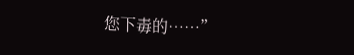您下毒的……”